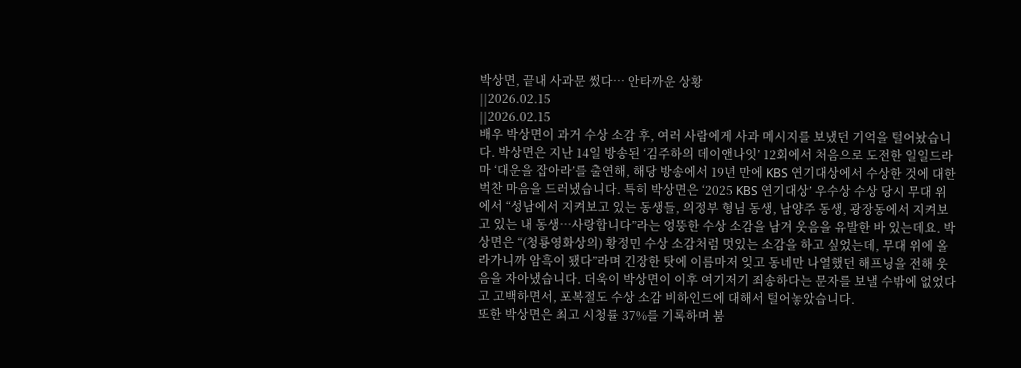박상면, 끝내 사과문 썼다… 안타까운 상황
||2026.02.15
||2026.02.15
배우 박상면이 과거 수상 소감 후, 여러 사람에게 사과 메시지를 보냈던 기억을 털어놨습니다. 박상면은 지난 14일 방송된 ‘김주하의 데이앤나잇’ 12회에서 처음으로 도전한 일일드라마 ‘대운을 잡아라’를 출연해, 해당 방송에서 19년 만에 KBS 연기대상에서 수상한 것에 대한 벅찬 마음을 드러냈습니다. 특히 박상면은 ‘2025 KBS 연기대상’ 우수상 수상 당시 무대 위에서 “성남에서 지켜보고 있는 동생들, 의정부 형님 동생, 남양주 동생, 광장동에서 지켜보고 있는 내 동생…사랑합니다”라는 엉뚱한 수상 소감을 남겨 웃음을 유발한 바 있는데요. 박상면은 “(청룡영화상의) 황정민 수상 소감처럼 멋있는 소감을 하고 싶었는데, 무대 위에 올라가니까 암흑이 됐다”라며 긴장한 탓에 이름마저 잊고 동네만 나열했던 해프닝을 전해 웃음을 자아냈습니다. 더욱이 박상면이 이후 여기저기 죄송하다는 문자를 보낼 수밖에 없었다고 고백하면서, 포복절도 수상 소감 비하인드에 대해서 털어놓았습니다.
또한 박상면은 최고 시청률 37%를 기록하며 붐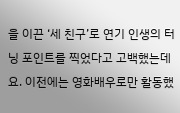을 이끈 ‘세 친구’로 연기 인생의 터닝 포인트를 찍었다고 고백했는데요. 이전에는 영화배우로만 활동했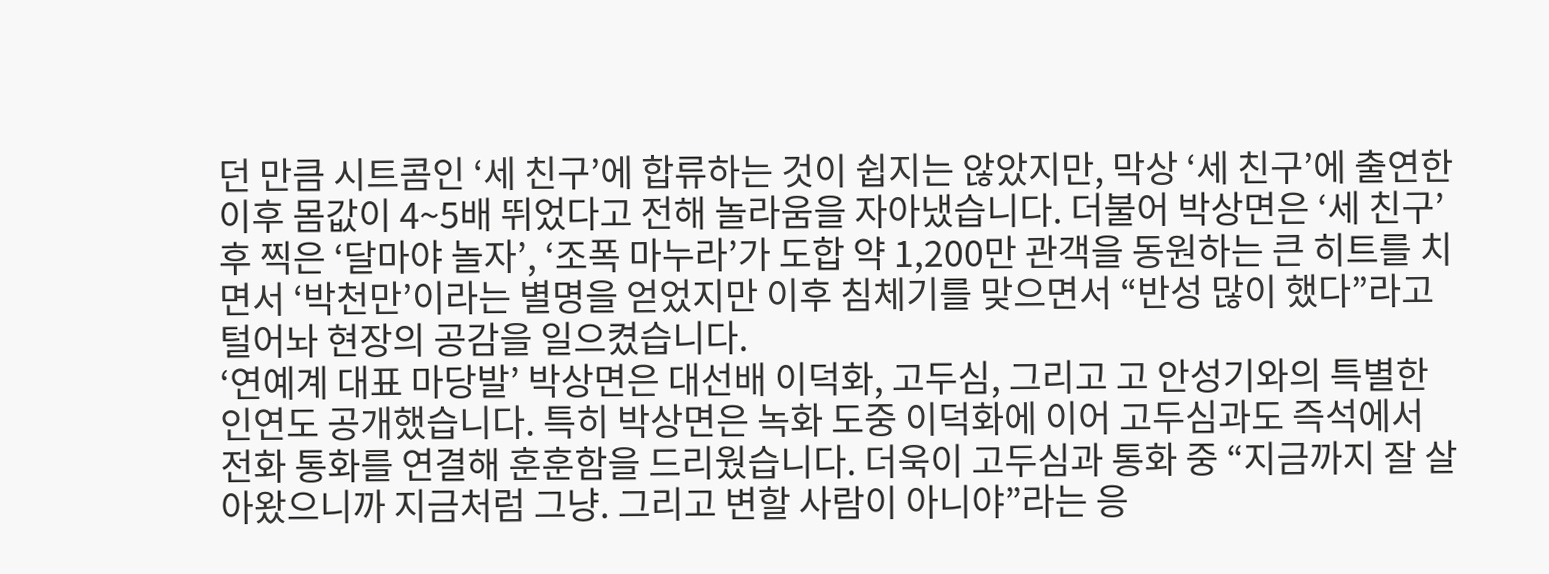던 만큼 시트콤인 ‘세 친구’에 합류하는 것이 쉽지는 않았지만, 막상 ‘세 친구’에 출연한 이후 몸값이 4~5배 뛰었다고 전해 놀라움을 자아냈습니다. 더불어 박상면은 ‘세 친구’ 후 찍은 ‘달마야 놀자’, ‘조폭 마누라’가 도합 약 1,200만 관객을 동원하는 큰 히트를 치면서 ‘박천만’이라는 별명을 얻었지만 이후 침체기를 맞으면서 “반성 많이 했다”라고 털어놔 현장의 공감을 일으켰습니다.
‘연예계 대표 마당발’ 박상면은 대선배 이덕화, 고두심, 그리고 고 안성기와의 특별한 인연도 공개했습니다. 특히 박상면은 녹화 도중 이덕화에 이어 고두심과도 즉석에서 전화 통화를 연결해 훈훈함을 드리웠습니다. 더욱이 고두심과 통화 중 “지금까지 잘 살아왔으니까 지금처럼 그냥. 그리고 변할 사람이 아니야”라는 응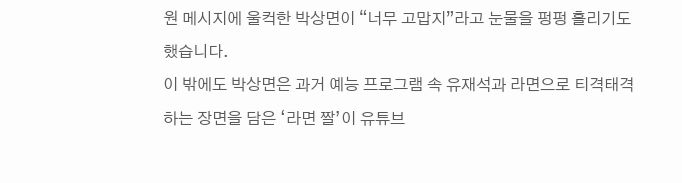원 메시지에 울컥한 박상면이 “너무 고맙지”라고 눈물을 펑펑 흘리기도 했습니다.
이 밖에도 박상면은 과거 예능 프로그램 속 유재석과 라면으로 티격태격하는 장면을 담은 ‘라면 짤’이 유튜브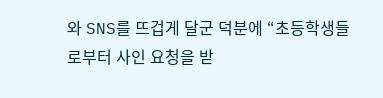와 SNS를 뜨겁게 달군 덕분에 “초등학생들로부터 사인 요청을 받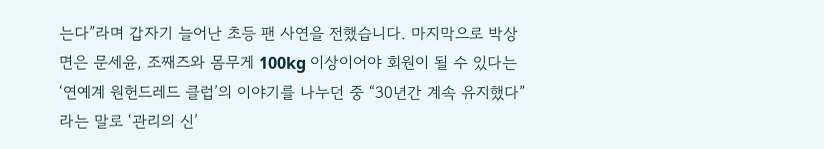는다”라며 갑자기 늘어난 초등 팬 사연을 전했습니다. 마지막으로 박상면은 문세윤, 조째즈와 몸무게 100kg 이상이어야 회원이 될 수 있다는 ‘연예계 원헌드레드 클럽’의 이야기를 나누던 중 “30년간 계속 유지했다”라는 말로 ‘관리의 신’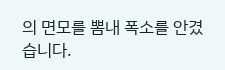의 면모를 뽐내 폭소를 안겼습니다.